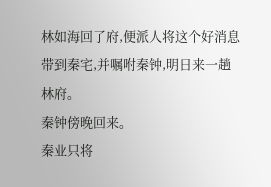林如海回了府,便派人将这个好消息带到秦宅,并嘱咐秦钟,明日来一趟林府。
秦钟傍晚回来。
秦业只将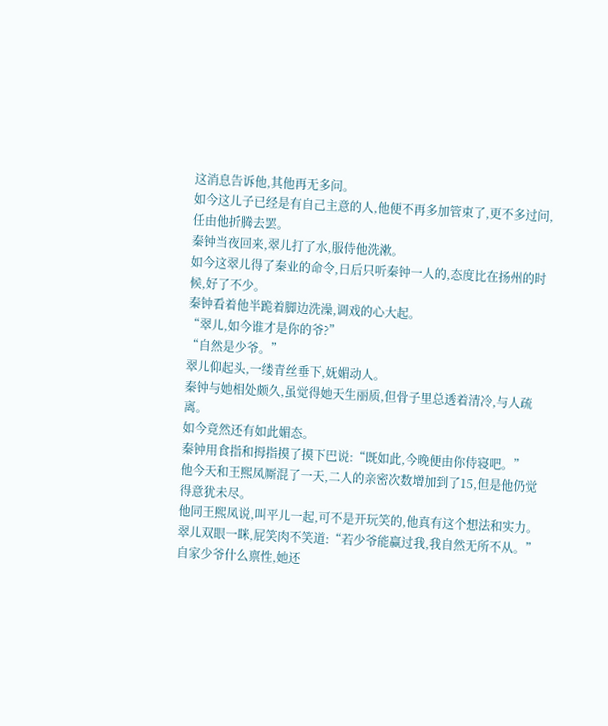这消息告诉他,其他再无多问。
如今这儿子已经是有自己主意的人,他便不再多加管束了,更不多过问,任由他折腾去罢。
秦钟当夜回来,翠儿打了水,服侍他洗漱。
如今这翠儿得了秦业的命令,日后只听秦钟一人的,态度比在扬州的时候,好了不少。
秦钟看着他半跪着脚边洗澡,调戏的心大起。
“翠儿,如今谁才是你的爷?”
“自然是少爷。”
翠儿仰起头,一缕青丝垂下,妩媚动人。
秦钟与她相处颇久,虽觉得她天生丽质,但骨子里总透着清冷,与人疏离。
如今竟然还有如此媚态。
秦钟用食指和拇指摸了摸下巴说:“既如此,今晚便由你侍寝吧。”
他今天和王熙凤厮混了一天,二人的亲密次数增加到了15,但是他仍觉得意犹未尽。
他同王熙凤说,叫平儿一起,可不是开玩笑的,他真有这个想法和实力。
翠儿双眼一眯,屁笑肉不笑道:“若少爷能赢过我,我自然无所不从。”
自家少爷什么禀性,她还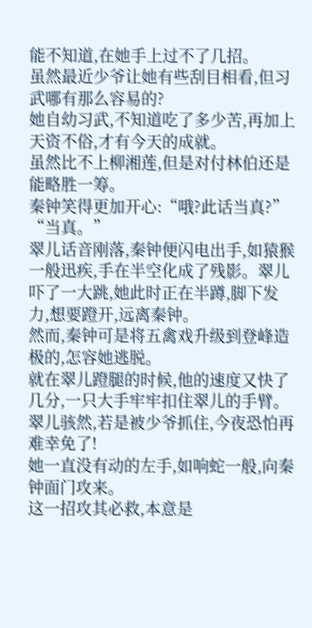能不知道,在她手上过不了几招。
虽然最近少爷让她有些刮目相看,但习武哪有那么容易的?
她自幼习武,不知道吃了多少苦,再加上天资不俗,才有今天的成就。
虽然比不上柳湘莲,但是对付林伯还是能略胜一筹。
秦钟笑得更加开心:“哦?此话当真?”
“当真。”
翠儿话音刚落,秦钟便闪电出手,如猿猴一般迅疾,手在半空化成了残影。翠儿吓了一大跳,她此时正在半蹲,脚下发力,想要蹬开,远离秦钟。
然而,秦钟可是将五禽戏升级到登峰造极的,怎容她逃脱。
就在翠儿蹬腿的时候,他的速度又快了几分,一只大手牢牢扣住翠儿的手臂。
翠儿骇然,若是被少爷抓住,今夜恐怕再难幸免了!
她一直没有动的左手,如响蛇一般,向秦钟面门攻来。
这一招攻其必救,本意是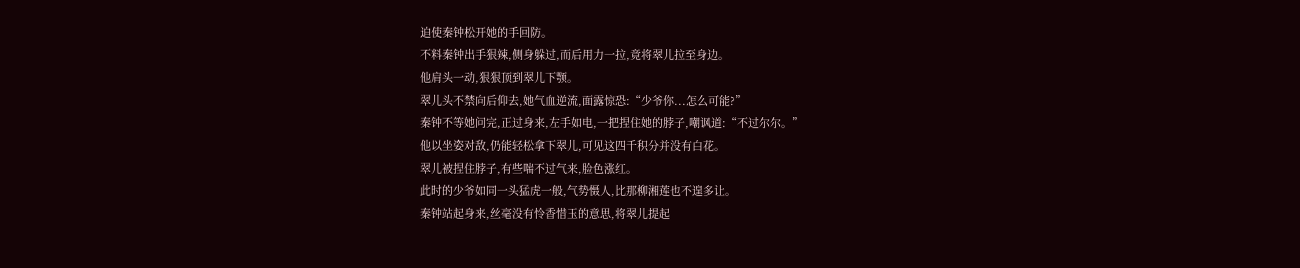迫使秦钟松开她的手回防。
不料秦钟出手狠辣,侧身躲过,而后用力一拉,竟将翠儿拉至身边。
他肩头一动,狠狠顶到翠儿下颚。
翠儿头不禁向后仰去,她气血逆流,面露惊恐:“少爷你...怎么可能?”
秦钟不等她问完,正过身来,左手如电,一把捏住她的脖子,嘲讽道:“不过尔尔。”
他以坐姿对敌,仍能轻松拿下翠儿,可见这四千积分并没有白花。
翠儿被捏住脖子,有些喘不过气来,脸色涨红。
此时的少爷如同一头猛虎一般,气势慑人,比那柳湘莲也不遑多让。
秦钟站起身来,丝毫没有怜香惜玉的意思,将翠儿提起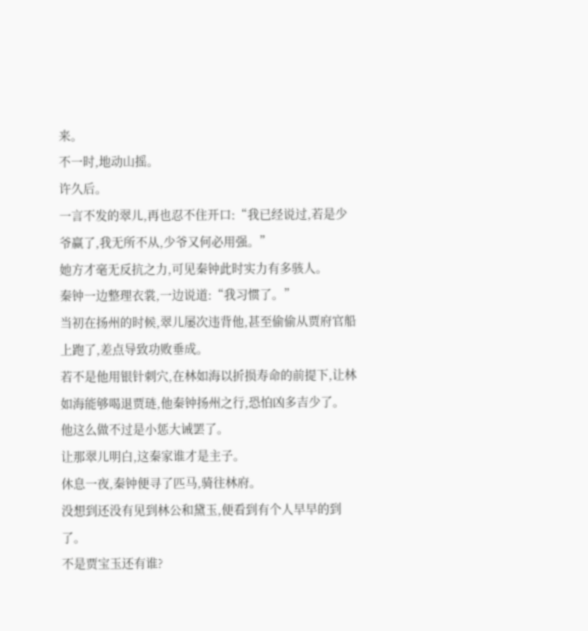来。
不一时,地动山摇。
许久后。
一言不发的翠儿,再也忍不住开口:“我已经说过,若是少爷赢了,我无所不从,少爷又何必用强。”
她方才毫无反抗之力,可见秦钟此时实力有多骇人。
秦钟一边整理衣裳,一边说道:“我习惯了。”
当初在扬州的时候,翠儿屡次违背他,甚至偷偷从贾府官船上跑了,差点导致功败垂成。
若不是他用银针刺穴,在林如海以折损寿命的前提下,让林如海能够喝退贾琏,他秦钟扬州之行,恐怕凶多吉少了。
他这么做不过是小惩大诫罢了。
让那翠儿明白,这秦家谁才是主子。
休息一夜,秦钟便寻了匹马,骑往林府。
没想到还没有见到林公和黛玉,便看到有个人早早的到了。
不是贾宝玉还有谁?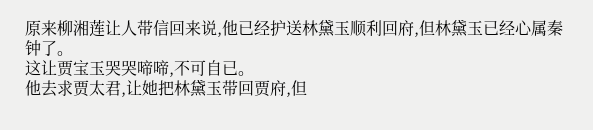原来柳湘莲让人带信回来说,他已经护送林黛玉顺利回府,但林黛玉已经心属秦钟了。
这让贾宝玉哭哭啼啼,不可自已。
他去求贾太君,让她把林黛玉带回贾府,但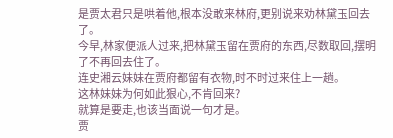是贾太君只是哄着他,根本没敢来林府,更别说来劝林黛玉回去了。
今早,林家便派人过来,把林黛玉留在贾府的东西,尽数取回,摆明了不再回去住了。
连史湘云妹妹在贾府都留有衣物,时不时过来住上一趟。
这林妹妹为何如此狠心,不肯回来?
就算是要走,也该当面说一句才是。
贾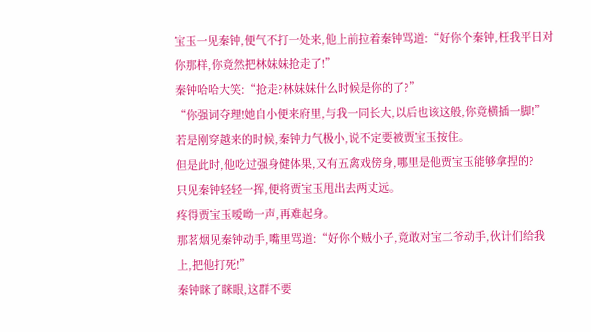宝玉一见秦钟,便气不打一处来,他上前拉着秦钟骂道:“好你个秦钟,枉我平日对你那样,你竟然把林妹妹抢走了!”
秦钟哈哈大笑:“抢走?林妹妹什么时候是你的了?”
“你强词夺理!她自小便来府里,与我一同长大,以后也该这般,你竟横插一脚!”
若是刚穿越来的时候,秦钟力气极小,说不定要被贾宝玉按住。
但是此时,他吃过强身健体果,又有五禽戏傍身,哪里是他贾宝玉能够拿捏的?
只见秦钟轻轻一挥,便将贾宝玉甩出去两丈远。
疼得贾宝玉嗳呦一声,再难起身。
那茗烟见秦钟动手,嘴里骂道:“好你个贼小子,竟敢对宝二爷动手,伙计们给我上,把他打死!”
秦钟眯了眯眼,这群不要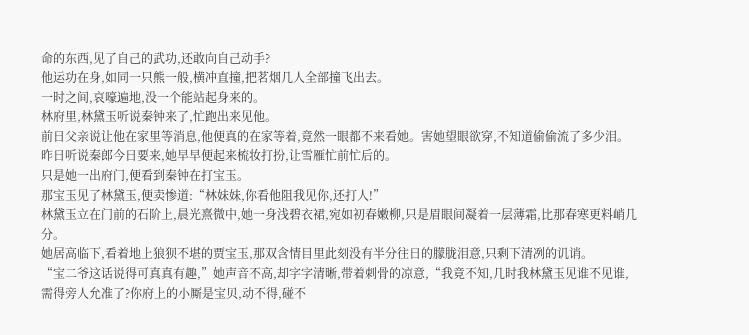命的东西,见了自己的武功,还敢向自己动手?
他运功在身,如同一只熊一般,横冲直撞,把茗烟几人全部撞飞出去。
一时之间,哀嚎遍地,没一个能站起身来的。
林府里,林黛玉听说秦钟来了,忙跑出来见他。
前日父亲说让他在家里等消息,他便真的在家等着,竟然一眼都不来看她。害她望眼欲穿,不知道偷偷流了多少泪。
昨日听说秦郎今日要来,她早早便起来梳妆打扮,让雪雁忙前忙后的。
只是她一出府门,便看到秦钟在打宝玉。
那宝玉见了林黛玉,便卖惨道:“林妹妹,你看他阻我见你,还打人!”
林黛玉立在门前的石阶上,晨光熹微中,她一身浅碧衣裙,宛如初春嫩柳,只是眉眼间凝着一层薄霜,比那春寒更料峭几分。
她居高临下,看着地上狼狈不堪的贾宝玉,那双含情目里此刻没有半分往日的朦胧泪意,只剩下清冽的讥诮。
“宝二爷这话说得可真真有趣,”她声音不高,却字字清晰,带着刺骨的凉意,“我竟不知,几时我林黛玉见谁不见谁,需得旁人允准了?你府上的小厮是宝贝,动不得,碰不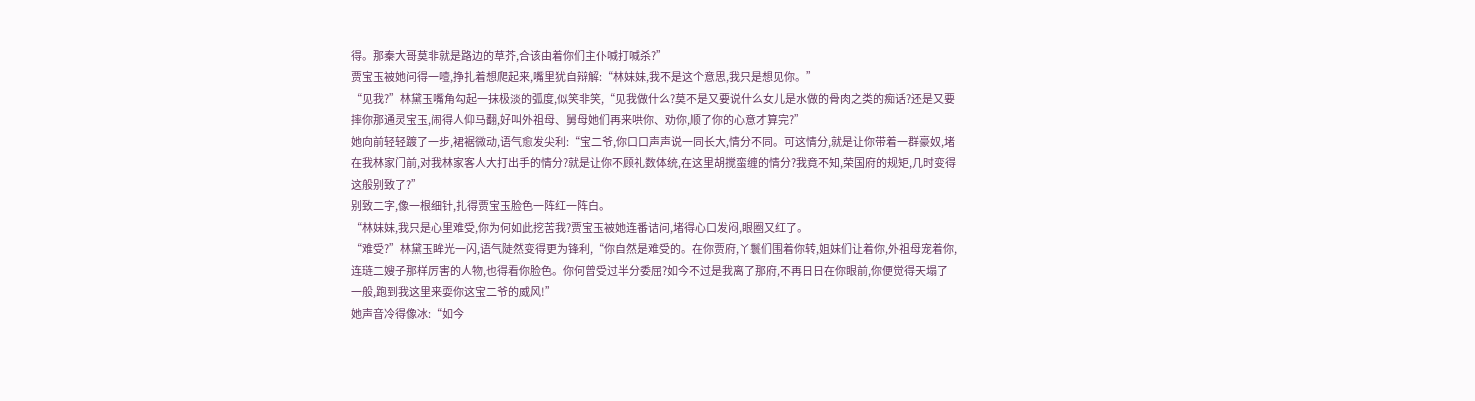得。那秦大哥莫非就是路边的草芥,合该由着你们主仆喊打喊杀?”
贾宝玉被她问得一噎,挣扎着想爬起来,嘴里犹自辩解:“林妹妹,我不是这个意思,我只是想见你。”
“见我?”林黛玉嘴角勾起一抹极淡的弧度,似笑非笑,“见我做什么?莫不是又要说什么女儿是水做的骨肉之类的痴话?还是又要摔你那通灵宝玉,闹得人仰马翻,好叫外祖母、舅母她们再来哄你、劝你,顺了你的心意才算完?”
她向前轻轻踱了一步,裙裾微动,语气愈发尖利:“宝二爷,你口口声声说一同长大,情分不同。可这情分,就是让你带着一群豪奴,堵在我林家门前,对我林家客人大打出手的情分?就是让你不顾礼数体统,在这里胡搅蛮缠的情分?我竟不知,荣国府的规矩,几时变得这般别致了?”
别致二字,像一根细针,扎得贾宝玉脸色一阵红一阵白。
“林妹妹,我只是心里难受,你为何如此挖苦我?贾宝玉被她连番诘问,堵得心口发闷,眼圈又红了。
“难受?”林黛玉眸光一闪,语气陡然变得更为锋利,“你自然是难受的。在你贾府,丫鬟们围着你转,姐妹们让着你,外祖母宠着你,连琏二嫂子那样厉害的人物,也得看你脸色。你何曾受过半分委屈?如今不过是我离了那府,不再日日在你眼前,你便觉得天塌了一般,跑到我这里来耍你这宝二爷的威风!”
她声音冷得像冰:“如今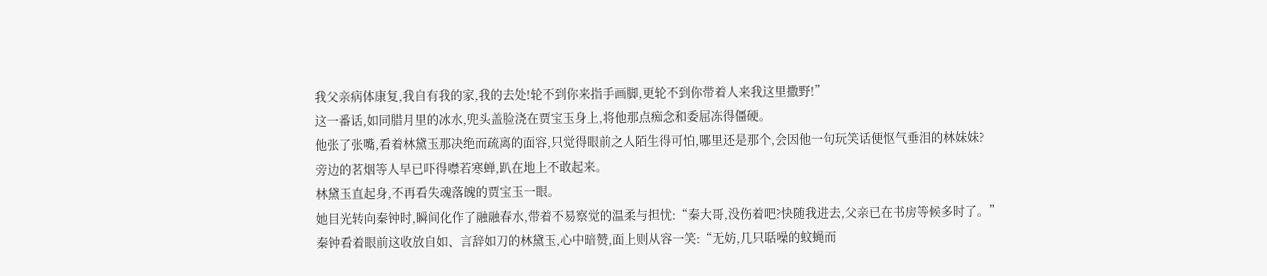我父亲病体康复,我自有我的家,我的去处!轮不到你来指手画脚,更轮不到你带着人来我这里撒野!”
这一番话,如同腊月里的冰水,兜头盖脸浇在贾宝玉身上,将他那点痴念和委屈冻得僵硬。
他张了张嘴,看着林黛玉那决绝而疏离的面容,只觉得眼前之人陌生得可怕,哪里还是那个,会因他一句玩笑话便怄气垂泪的林妹妹?
旁边的茗烟等人早已吓得噤若寒蝉,趴在地上不敢起来。
林黛玉直起身,不再看失魂落魄的贾宝玉一眼。
她目光转向秦钟时,瞬间化作了融融春水,带着不易察觉的温柔与担忧:“秦大哥,没伤着吧?快随我进去,父亲已在书房等候多时了。”
秦钟看着眼前这收放自如、言辞如刀的林黛玉,心中暗赞,面上则从容一笑:“无妨,几只聒噪的蚊蝇而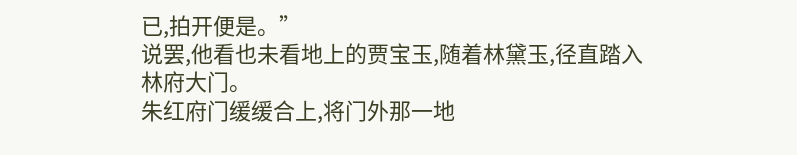已,拍开便是。”
说罢,他看也未看地上的贾宝玉,随着林黛玉,径直踏入林府大门。
朱红府门缓缓合上,将门外那一地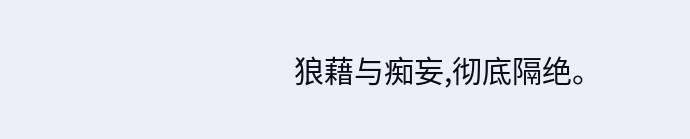狼藉与痴妄,彻底隔绝。